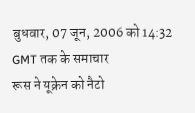बुधवार, 07 जून, 2006 को 14:32 GMT तक के समाचार
रूस ने यूक्रेन को नैटो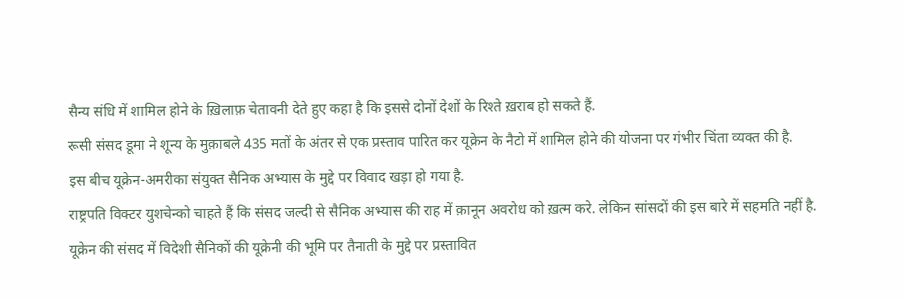सैन्य संधि में शामिल होने के ख़िलाफ़ चेतावनी देते हुए कहा है कि इससे दोनों देशों के रिश्ते ख़राब हो सकते हैं.
रूसी संसद डूमा ने शून्य के मुक़ाबले 435 मतों के अंतर से एक प्रस्ताव पारित कर यूक्रेन के नैटो में शामिल होने की योजना पर गंभीर चिंता व्यक्त की है.
इस बीच यूक्रेन-अमरीका संयुक्त सैनिक अभ्यास के मुद्दे पर विवाद खड़ा हो गया है.
राष्ट्रपति विक्टर युशचेन्को चाहते हैं कि संसद जल्दी से सैनिक अभ्यास की राह में क़ानून अवरोध को ख़त्म करे. लेकिन सांसदों की इस बारे में सहमति नहीं है.
यूक्रेन की संसद में विदेशी सैनिकों की यूक्रेनी की भूमि पर तैनाती के मुद्दे पर प्रस्तावित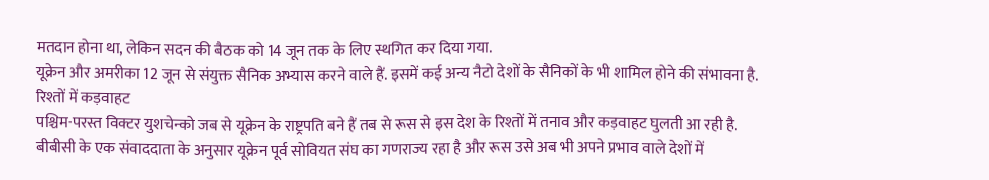मतदान होना था, लेकिन सदन की बैठक को 14 जून तक के लिए स्थगित कर दिया गया.
यूक्रेन और अमरीका 12 जून से संयुक्त सैनिक अभ्यास करने वाले हैं. इसमें कई अन्य नैटो देशों के सैनिकों के भी शामिल होने की संभावना है.
रिश्तों में कड़वाहट
पश्चिम-परस्त विक्टर युशचेन्को जब से यूक्रेन के राष्ट्रपति बने हैं तब से रूस से इस देश के रिश्तों में तनाव और कड़वाहट घुलती आ रही है.
बीबीसी के एक संवाददाता के अनुसार यूक्रेन पूर्व सोवियत संघ का गणराज्य रहा है और रूस उसे अब भी अपने प्रभाव वाले देशों में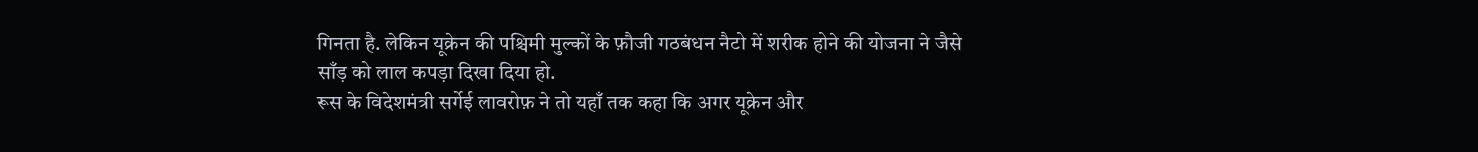गिनता है. लेकिन यूक्रेन की पश्चिमी मुल्कों के फ़ौजी गठबंधन नैटो में शरीक होने की योजना ने जैसे साँड़ को लाल कपड़ा दिखा दिया हो.
रूस के विदेशमंत्री सर्गेई लावरोफ़ ने तो यहाँ तक कहा कि अगर यूक्रेन और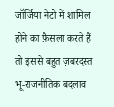जॉर्जिया नेटो में शामिल होने का फ़ैसला करते हैं तो इससे बहुत ज़बरदस्त भू-राजनीतिक बदलाव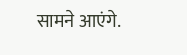सामने आएंगे.